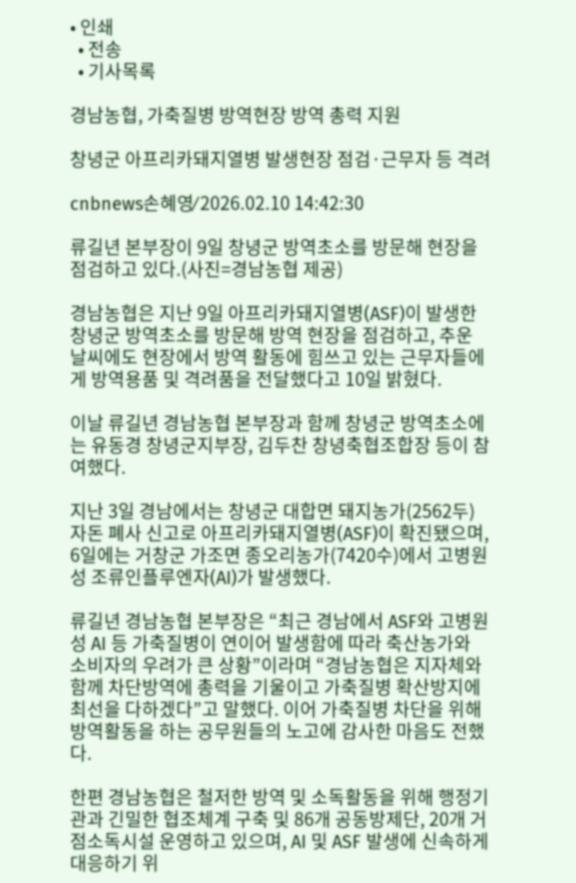• 인쇄
  • 전송
  • 기사목록

경남농협, 가축질병 방역현장 방역 총력 지원

창녕군 아프리카돼지열병 발생현장 점검·근무자 등 격려

cnbnews손혜영⁄ 2026.02.10 14:42:30

류길년 본부장이 9일 창녕군 방역초소를 방문해 현장을 점검하고 있다.(사진=경남농협 제공)

경남농협은 지난 9일 아프리카돼지열병(ASF)이 발생한 창녕군 방역초소를 방문해 방역 현장을 점검하고, 추운 날씨에도 현장에서 방역 활동에 힘쓰고 있는 근무자들에게 방역용품 및 격려품을 전달했다고 10일 밝혔다.

이날 류길년 경남농협 본부장과 함께 창녕군 방역초소에는 유동경 창녕군지부장, 김두찬 창녕축협조합장 등이 참여했다.

지난 3일 경남에서는 창녕군 대합면 돼지농가(2562두) 자돈 폐사 신고로 아프리카돼지열병(ASF)이 확진됐으며, 6일에는 거창군 가조면 종오리농가(7420수)에서 고병원성 조류인플루엔자(AI)가 발생했다.

류길년 경남농협 본부장은 “최근 경남에서 ASF와 고병원성 AI 등 가축질병이 연이어 발생함에 따라 축산농가와 소비자의 우려가 큰 상황”이라며 “경남농협은 지자체와 함께 차단방역에 총력을 기울이고 가축질병 확산방지에 최선을 다하겠다”고 말했다. 이어 가축질병 차단을 위해 방역활동을 하는 공무원들의 노고에 감사한 마음도 전했다.

한편 경남농협은 철저한 방역 및 소독활동을 위해 행정기관과 긴밀한 협조체계 구축 및 86개 공동방제단, 20개 거점소독시설 운영하고 있으며, AI 및 ASF 발생에 신속하게 대응하기 위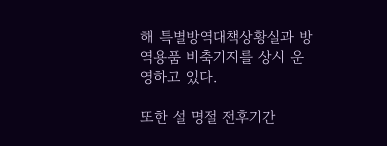해 특별방역대책상황실과 방역용품 비축기지를 상시 운영하고 있다.

또한 설 명절 전후기간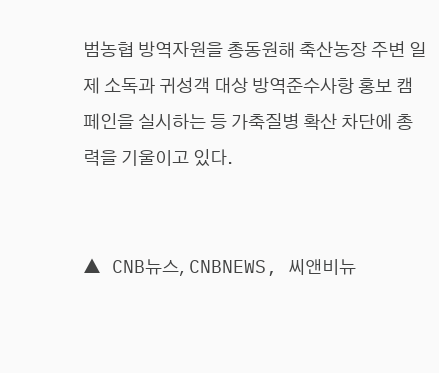범농협 방역자원을 총동원해 축산농장 주변 일제 소독과 귀성객 대상 방역준수사항 홍보 캠페인을 실시하는 등 가축질병 확산 차단에 총력을 기울이고 있다.


▲ CNB뉴스, CNBNEWS, 씨앤비뉴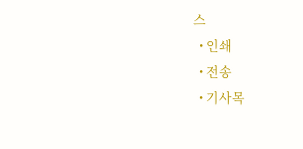스
  • 인쇄
  • 전송
  • 기사목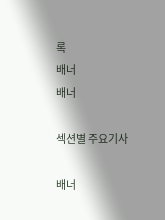록
배너
배너

섹션별 주요기사

배너